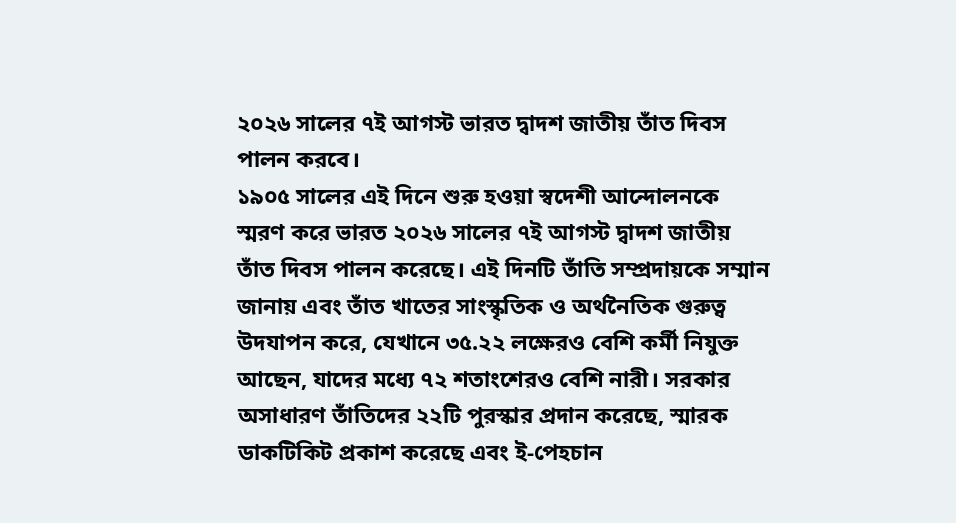২০২৬ সালের ৭ই আগস্ট ভারত দ্বাদশ জাতীয় তাঁত দিবস পালন করবে।
১৯০৫ সালের এই দিনে শুরু হওয়া স্বদেশী আন্দোলনকে স্মরণ করে ভারত ২০২৬ সালের ৭ই আগস্ট দ্বাদশ জাতীয় তাঁত দিবস পালন করেছে। এই দিনটি তাঁতি সম্প্রদায়কে সম্মান জানায় এবং তাঁত খাতের সাংস্কৃতিক ও অর্থনৈতিক গুরুত্ব উদযাপন করে, যেখানে ৩৫.২২ লক্ষেরও বেশি কর্মী নিযুক্ত আছেন, যাদের মধ্যে ৭২ শতাংশেরও বেশি নারী। সরকার অসাধারণ তাঁতিদের ২২টি পুরস্কার প্রদান করেছে, স্মারক ডাকটিকিট প্রকাশ করেছে এবং ই-পেহচান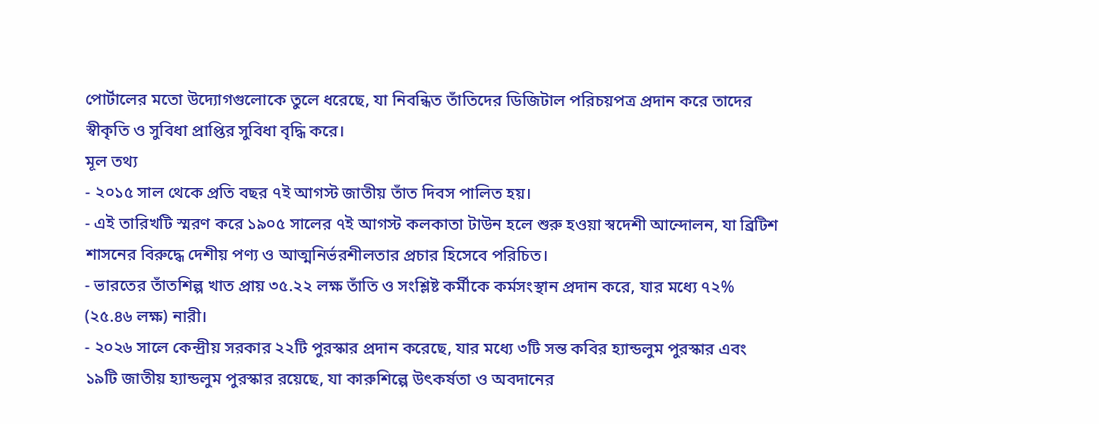পোর্টালের মতো উদ্যোগগুলোকে তুলে ধরেছে, যা নিবন্ধিত তাঁতিদের ডিজিটাল পরিচয়পত্র প্রদান করে তাদের স্বীকৃতি ও সুবিধা প্রাপ্তির সুবিধা বৃদ্ধি করে।
মূল তথ্য
- ২০১৫ সাল থেকে প্রতি বছর ৭ই আগস্ট জাতীয় তাঁত দিবস পালিত হয়।
- এই তারিখটি স্মরণ করে ১৯০৫ সালের ৭ই আগস্ট কলকাতা টাউন হলে শুরু হওয়া স্বদেশী আন্দোলন, যা ব্রিটিশ শাসনের বিরুদ্ধে দেশীয় পণ্য ও আত্মনির্ভরশীলতার প্রচার হিসেবে পরিচিত।
- ভারতের তাঁতশিল্প খাত প্রায় ৩৫.২২ লক্ষ তাঁতি ও সংশ্লিষ্ট কর্মীকে কর্মসংস্থান প্রদান করে, যার মধ্যে ৭২% (২৫.৪৬ লক্ষ) নারী।
- ২০২৬ সালে কেন্দ্রীয় সরকার ২২টি পুরস্কার প্রদান করেছে, যার মধ্যে ৩টি সন্ত কবির হ্যান্ডলুম পুরস্কার এবং ১৯টি জাতীয় হ্যান্ডলুম পুরস্কার রয়েছে, যা কারুশিল্পে উৎকর্ষতা ও অবদানের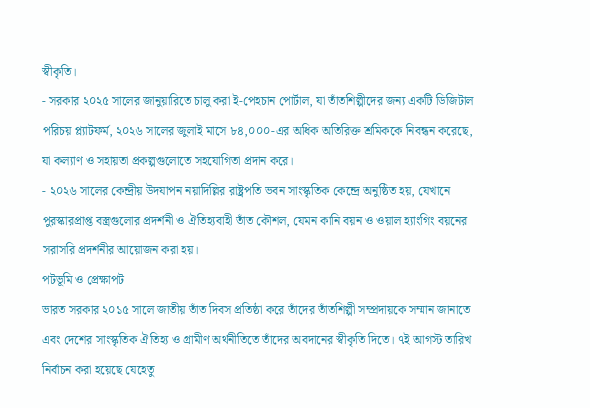স্বীকৃতি।
- সরকার ২০২৫ সালের জানুয়ারিতে চালু করা ই-পেহচান পোর্টাল, যা তাঁতশিল্পীদের জন্য একটি ডিজিটাল পরিচয় প্ল্যাটফর্ম, ২০২৬ সালের জুলাই মাসে ৮৪,০০০-এর অধিক অতিরিক্ত শ্রমিককে নিবন্ধন করেছে, যা কল্যাণ ও সহায়তা প্রকল্পগুলোতে সহযোগিতা প্রদান করে।
- ২০২৬ সালের কেন্দ্রীয় উদযাপন নয়াদিল্লির রাষ্ট্রপতি ভবন সাংস্কৃতিক কেন্দ্রে অনুষ্ঠিত হয়, যেখানে পুরস্কারপ্রাপ্ত বস্ত্রগুলোর প্রদর্শনী ও ঐতিহ্যবাহী তাঁত কৌশল, যেমন কানি বয়ন ও ওয়াল হ্যাংগিং বয়নের সরাসরি প্রদর্শনীর আয়োজন করা হয়।
পটভূমি ও প্রেক্ষাপট
ভারত সরকার ২০১৫ সালে জাতীয় তাঁত দিবস প্রতিষ্ঠা করে তাঁদের তাঁতশিল্পী সম্প্রদায়কে সম্মান জানাতে এবং দেশের সাংস্কৃতিক ঐতিহ্য ও গ্রামীণ অর্থনীতিতে তাঁদের অবদানের স্বীকৃতি দিতে। ৭ই আগস্ট তারিখ নির্বাচন করা হয়েছে যেহেতু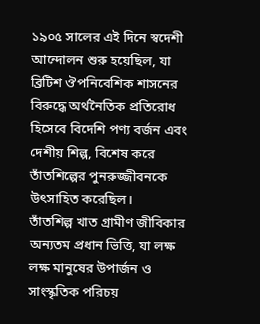১৯০৫ সালের এই দিনে স্বদেশী আন্দোলন শুরু হয়েছিল, যা ব্রিটিশ ঔপনিবেশিক শাসনের বিরুদ্ধে অর্থনৈতিক প্রতিরোধ হিসেবে বিদেশি পণ্য বর্জন এবং দেশীয় শিল্প, বিশেষ করে তাঁতশিল্পের পুনরুজ্জীবনকে উৎসাহিত করেছিল।
তাঁতশিল্প খাত গ্রামীণ জীবিকার অন্যতম প্রধান ভিত্তি, যা লক্ষ লক্ষ মানুষের উপার্জন ও সাংস্কৃতিক পরিচয়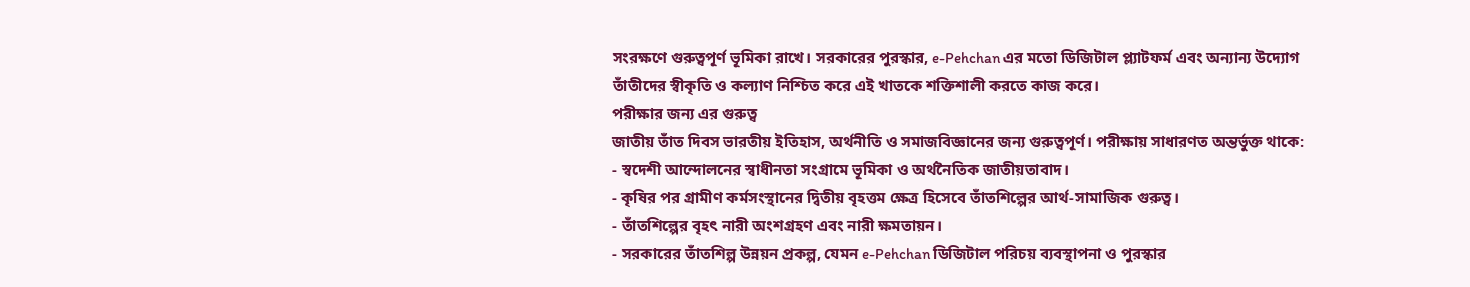সংরক্ষণে গুরুত্বপূর্ণ ভূমিকা রাখে। সরকারের পুরস্কার, e-Pehchan এর মতো ডিজিটাল প্ল্যাটফর্ম এবং অন্যান্য উদ্যোগ তাঁতীদের স্বীকৃতি ও কল্যাণ নিশ্চিত করে এই খাতকে শক্তিশালী করতে কাজ করে।
পরীক্ষার জন্য এর গুরুত্ব
জাতীয় তাঁত দিবস ভারতীয় ইতিহাস, অর্থনীতি ও সমাজবিজ্ঞানের জন্য গুরুত্বপূর্ণ। পরীক্ষায় সাধারণত অন্তর্ভুক্ত থাকে:
- স্বদেশী আন্দোলনের স্বাধীনতা সংগ্রামে ভূমিকা ও অর্থনৈতিক জাতীয়তাবাদ।
- কৃষির পর গ্রামীণ কর্মসংস্থানের দ্বিতীয় বৃহত্তম ক্ষেত্র হিসেবে তাঁতশিল্পের আর্থ-সামাজিক গুরুত্ব।
- তাঁতশিল্পের বৃহৎ নারী অংশগ্রহণ এবং নারী ক্ষমতায়ন।
- সরকারের তাঁতশিল্প উন্নয়ন প্রকল্প, যেমন e-Pehchan ডিজিটাল পরিচয় ব্যবস্থাপনা ও পুরস্কার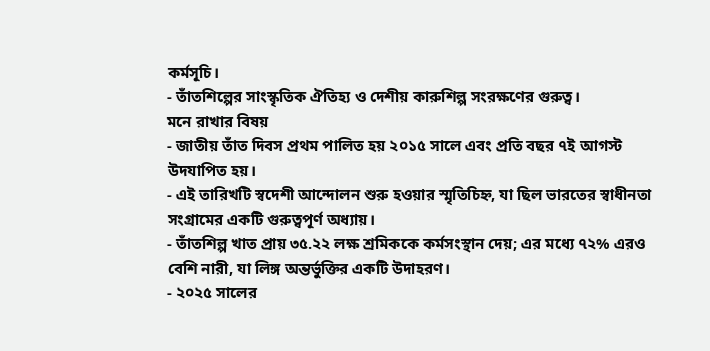কর্মসূচি।
- তাঁতশিল্পের সাংস্কৃতিক ঐতিহ্য ও দেশীয় কারুশিল্প সংরক্ষণের গুরুত্ব।
মনে রাখার বিষয়
- জাতীয় তাঁত দিবস প্রথম পালিত হয় ২০১৫ সালে এবং প্রতি বছর ৭ই আগস্ট উদযাপিত হয়।
- এই তারিখটি স্বদেশী আন্দোলন শুরু হওয়ার স্মৃতিচিহ্ন, যা ছিল ভারতের স্বাধীনতা সংগ্রামের একটি গুরুত্বপূর্ণ অধ্যায়।
- তাঁতশিল্প খাত প্রায় ৩৫.২২ লক্ষ শ্রমিককে কর্মসংস্থান দেয়; এর মধ্যে ৭২% এরও বেশি নারী, যা লিঙ্গ অন্তর্ভুক্তির একটি উদাহরণ।
- ২০২৫ সালের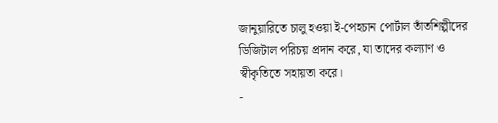জানুয়ারিতে চালু হওয়া ই-পেহচান পোর্টাল তাঁতশিল্পীদের ডিজিটাল পরিচয় প্রদান করে, যা তাদের কল্যাণ ও স্বীকৃতিতে সহায়তা করে।
-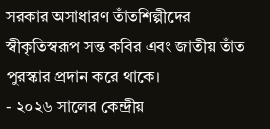সরকার অসাধারণ তাঁতশিল্পীদের স্বীকৃতিস্বরূপ সন্ত কবির এবং জাতীয় তাঁত পুরস্কার প্রদান করে থাকে।
- ২০২৬ সালের কেন্দ্রীয়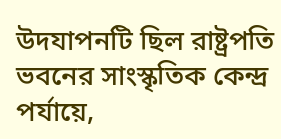উদযাপনটি ছিল রাষ্ট্রপতি ভবনের সাংস্কৃতিক কেন্দ্র পর্যায়ে,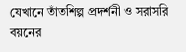যেখানে তাঁতশিল্প প্রদর্শনী ও সরাসরি বয়নের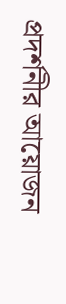প্রদর্শনীর আয়োজন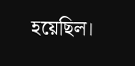হয়েছিল।